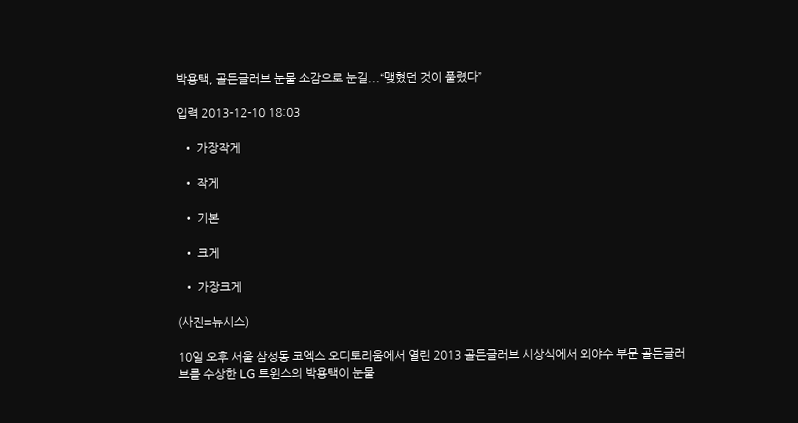박용택, 골든글러브 눈물 소감으로 눈길...“맺혔던 것이 풀렸다”

입력 2013-12-10 18:03

  • 가장작게

  • 작게

  • 기본

  • 크게

  • 가장크게

(사진=뉴시스)

10일 오후 서울 삼성동 코엑스 오디토리움에서 열린 2013 골든글러브 시상식에서 외야수 부문 골든글러브를 수상한 LG 트윈스의 박용택이 눈물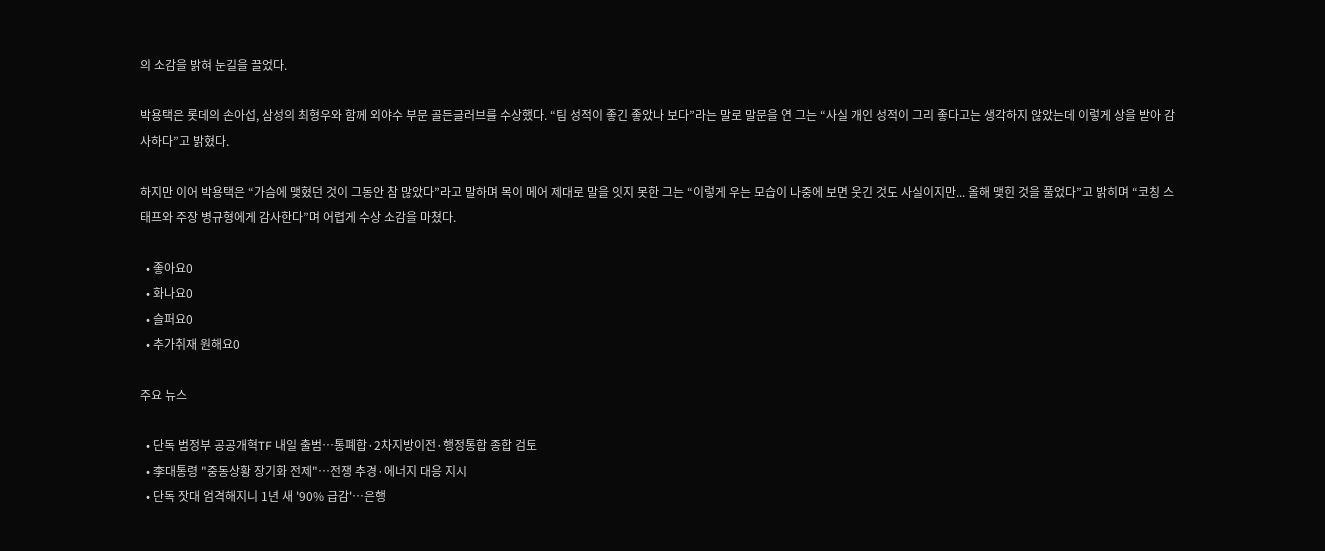의 소감을 밝혀 눈길을 끌었다.

박용택은 롯데의 손아섭, 삼성의 최형우와 함께 외야수 부문 골든글러브를 수상했다. “팀 성적이 좋긴 좋았나 보다”라는 말로 말문을 연 그는 “사실 개인 성적이 그리 좋다고는 생각하지 않았는데 이렇게 상을 받아 감사하다”고 밝혔다.

하지만 이어 박용택은 “가슴에 맺혔던 것이 그동안 참 많았다”라고 말하며 목이 메어 제대로 말을 잇지 못한 그는 “이렇게 우는 모습이 나중에 보면 웃긴 것도 사실이지만... 올해 맺힌 것을 풀었다”고 밝히며 “코칭 스태프와 주장 병규형에게 감사한다”며 어렵게 수상 소감을 마쳤다.

  • 좋아요0
  • 화나요0
  • 슬퍼요0
  • 추가취재 원해요0

주요 뉴스

  • 단독 범정부 공공개혁TF 내일 출범…통폐합·2차지방이전·행정통합 종합 검토
  • 李대통령 "중동상황 장기화 전제"…전쟁 추경·에너지 대응 지시
  • 단독 잣대 엄격해지니 1년 새 '90% 급감'…은행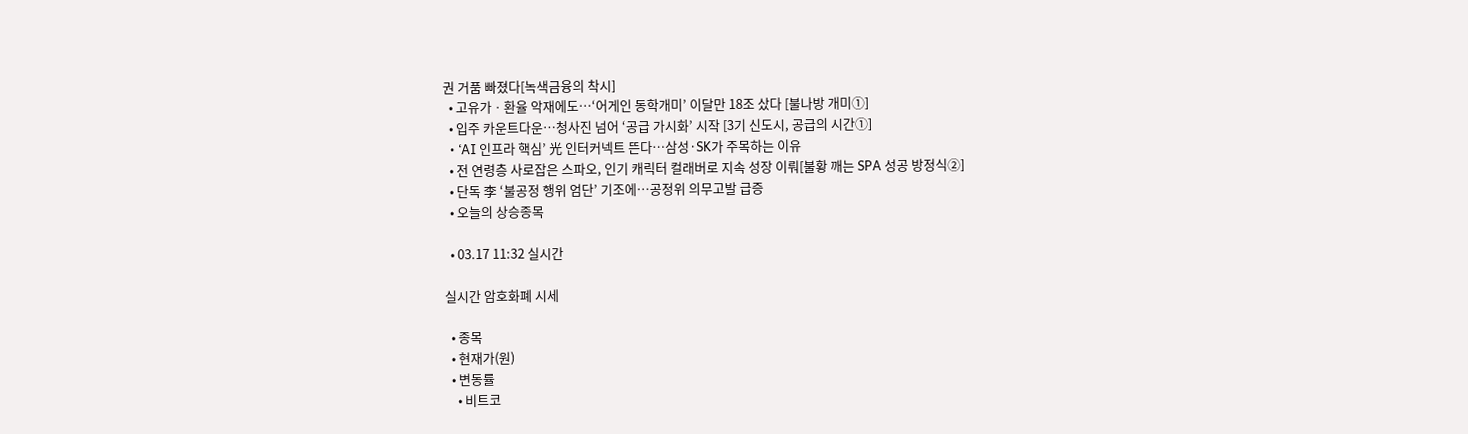권 거품 빠졌다[녹색금융의 착시]
  • 고유가ㆍ환율 악재에도…‘어게인 동학개미’ 이달만 18조 샀다 [불나방 개미①]
  • 입주 카운트다운…청사진 넘어 ‘공급 가시화’ 시작 [3기 신도시, 공급의 시간①]
  • ‘AI 인프라 핵심’ 光 인터커넥트 뜬다…삼성·SK가 주목하는 이유
  • 전 연령층 사로잡은 스파오, 인기 캐릭터 컬래버로 지속 성장 이뤄[불황 깨는 SPA 성공 방정식②]
  • 단독 李 ‘불공정 행위 엄단’ 기조에…공정위 의무고발 급증
  • 오늘의 상승종목

  • 03.17 11:32 실시간

실시간 암호화폐 시세

  • 종목
  • 현재가(원)
  • 변동률
    • 비트코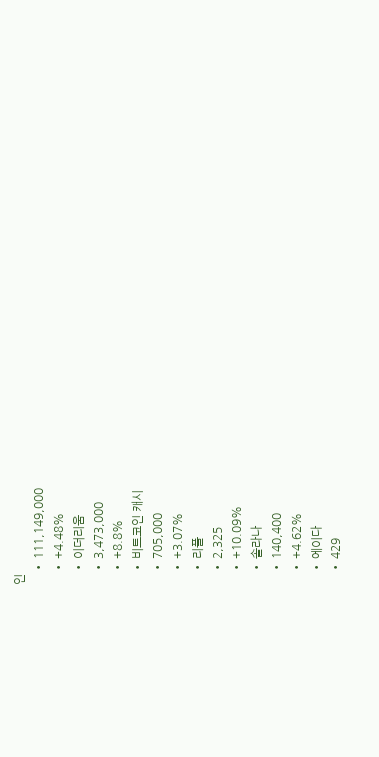인
    • 111,149,000
    • +4.48%
    • 이더리움
    • 3,473,000
    • +8.8%
    • 비트코인 캐시
    • 705,000
    • +3.07%
    • 리플
    • 2,325
    • +10.09%
    • 솔라나
    • 140,400
    • +4.62%
    • 에이다
    • 429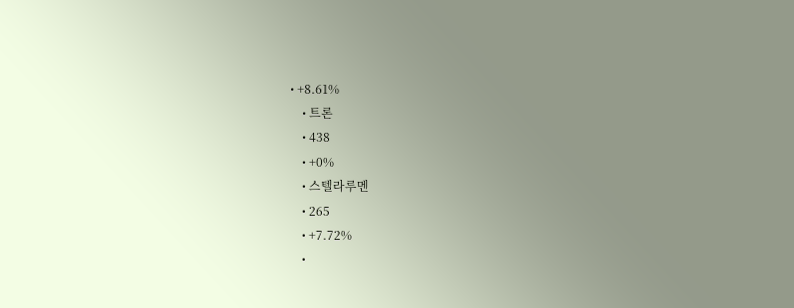• +8.61%
    • 트론
    • 438
    • +0%
    • 스텔라루멘
    • 265
    • +7.72%
    •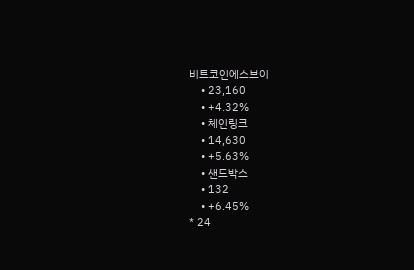비트코인에스브이
    • 23,160
    • +4.32%
    • 체인링크
    • 14,630
    • +5.63%
    • 샌드박스
    • 132
    • +6.45%
* 24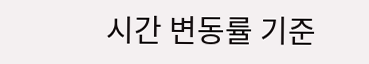시간 변동률 기준